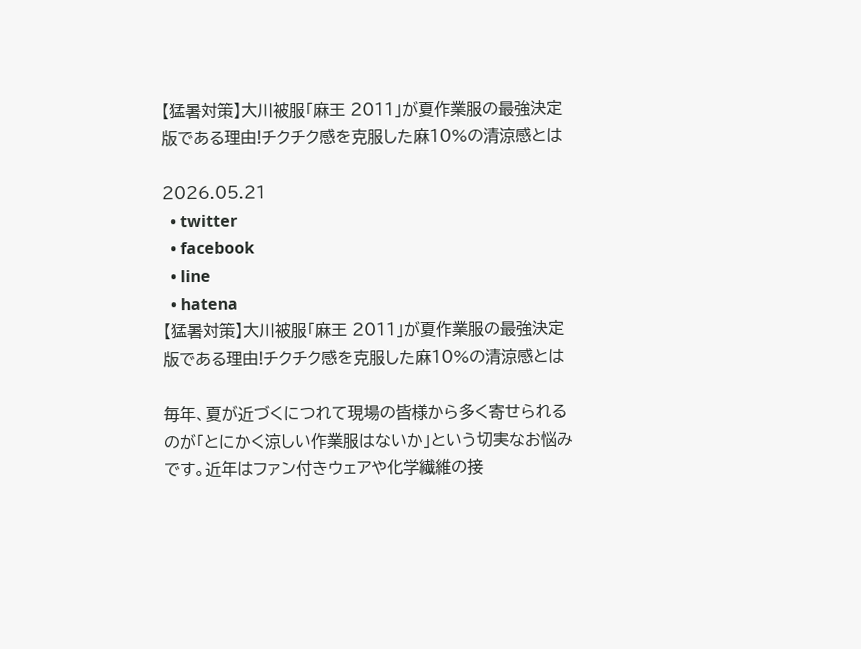【猛暑対策】大川被服「麻王 2011」が夏作業服の最強決定版である理由!チクチク感を克服した麻10%の清涼感とは

2026.05.21
  • twitter
  • facebook
  • line
  • hatena
【猛暑対策】大川被服「麻王 2011」が夏作業服の最強決定版である理由!チクチク感を克服した麻10%の清涼感とは

毎年、夏が近づくにつれて現場の皆様から多く寄せられるのが「とにかく涼しい作業服はないか」という切実なお悩みです。近年はファン付きウェアや化学繊維の接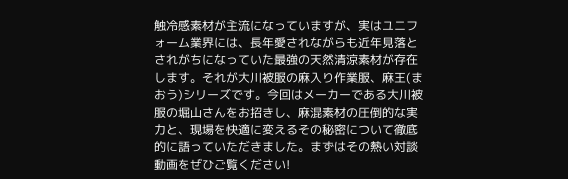触冷感素材が主流になっていますが、実はユニフォーム業界には、長年愛されながらも近年見落とされがちになっていた最強の天然清涼素材が存在します。それが大川被服の麻入り作業服、麻王(まおう)シリーズです。今回はメーカーである大川被服の堀山さんをお招きし、麻混素材の圧倒的な実力と、現場を快適に変えるその秘密について徹底的に語っていただきました。まずはその熱い対談動画をぜひご覧ください!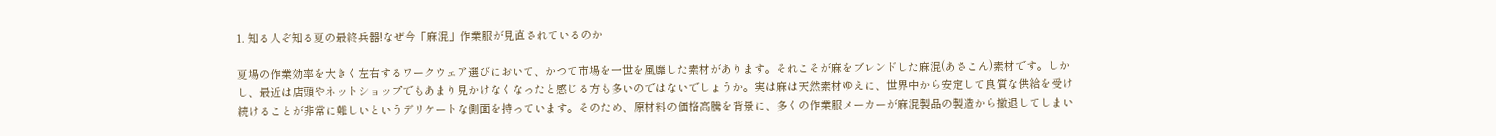1. 知る人ぞ知る夏の最終兵器!なぜ今「麻混」作業服が見直されているのか

夏場の作業効率を大きく左右するワークウェア選びにおいて、かつて市場を一世を風靡した素材があります。それこそが麻をブレンドした麻混(あさこん)素材です。しかし、最近は店頭やネットショップでもあまり見かけなくなったと感じる方も多いのではないでしょうか。実は麻は天然素材ゆえに、世界中から安定して良質な供給を受け続けることが非常に難しいというデリケートな側面を持っています。そのため、原材料の価格高騰を背景に、多くの作業服メーカーが麻混製品の製造から撤退してしまい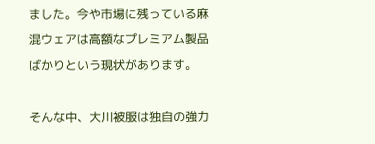ました。今や市場に残っている麻混ウェアは高額なプレミアム製品ばかりという現状があります。

そんな中、大川被服は独自の強力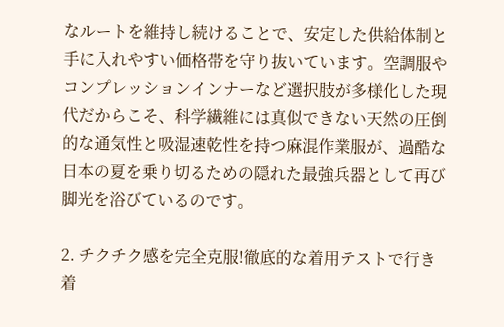なルートを維持し続けることで、安定した供給体制と手に入れやすい価格帯を守り抜いています。空調服やコンプレッションインナーなど選択肢が多様化した現代だからこそ、科学繊維には真似できない天然の圧倒的な通気性と吸湿速乾性を持つ麻混作業服が、過酷な日本の夏を乗り切るための隠れた最強兵器として再び脚光を浴びているのです。

2. チクチク感を完全克服!徹底的な着用テストで行き着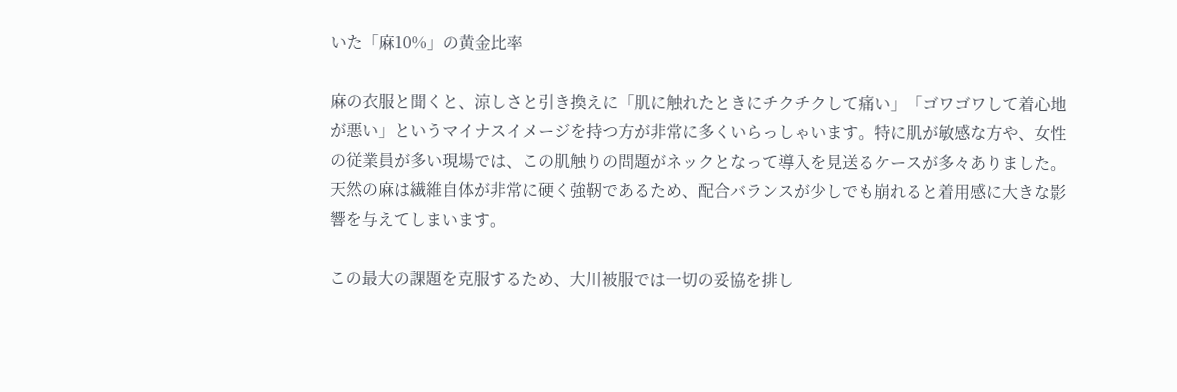いた「麻10%」の黄金比率

麻の衣服と聞くと、涼しさと引き換えに「肌に触れたときにチクチクして痛い」「ゴワゴワして着心地が悪い」というマイナスイメージを持つ方が非常に多くいらっしゃいます。特に肌が敏感な方や、女性の従業員が多い現場では、この肌触りの問題がネックとなって導入を見送るケースが多々ありました。天然の麻は繊維自体が非常に硬く強靭であるため、配合バランスが少しでも崩れると着用感に大きな影響を与えてしまいます。

この最大の課題を克服するため、大川被服では一切の妥協を排し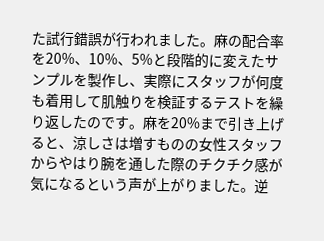た試行錯誤が行われました。麻の配合率を20%、10%、5%と段階的に変えたサンプルを製作し、実際にスタッフが何度も着用して肌触りを検証するテストを繰り返したのです。麻を20%まで引き上げると、涼しさは増すものの女性スタッフからやはり腕を通した際のチクチク感が気になるという声が上がりました。逆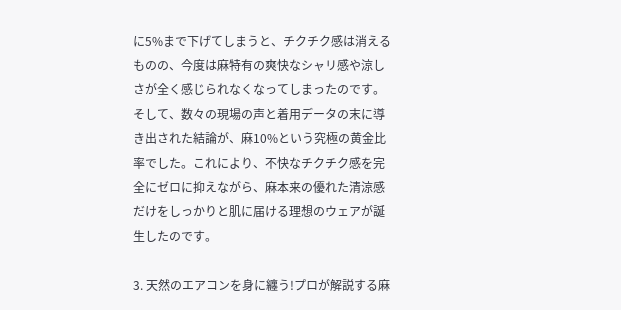に5%まで下げてしまうと、チクチク感は消えるものの、今度は麻特有の爽快なシャリ感や涼しさが全く感じられなくなってしまったのです。そして、数々の現場の声と着用データの末に導き出された結論が、麻10%という究極の黄金比率でした。これにより、不快なチクチク感を完全にゼロに抑えながら、麻本来の優れた清涼感だけをしっかりと肌に届ける理想のウェアが誕生したのです。

3. 天然のエアコンを身に纏う!プロが解説する麻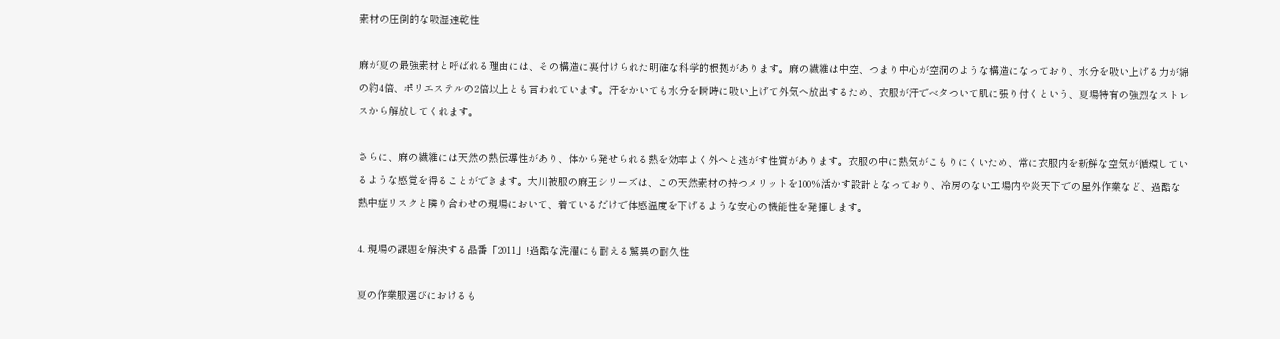素材の圧倒的な吸湿速乾性

麻が夏の最強素材と呼ばれる理由には、その構造に裏付けられた明確な科学的根拠があります。麻の繊維は中空、つまり中心が空洞のような構造になっており、水分を吸い上げる力が綿の約4倍、ポリエステルの2倍以上とも言われています。汗をかいても水分を瞬時に吸い上げて外気へ放出するため、衣服が汗でベタついて肌に張り付くという、夏場特有の強烈なストレスから解放してくれます。

さらに、麻の繊維には天然の熱伝導性があり、体から発せられる熱を効率よく外へと逃がす性質があります。衣服の中に熱気がこもりにくいため、常に衣服内を新鮮な空気が循環しているような感覚を得ることができます。大川被服の麻王シリーズは、この天然素材の持つメリットを100%活かす設計となっており、冷房のない工場内や炎天下での屋外作業など、過酷な熱中症リスクと隣り合わせの現場において、着ているだけで体感温度を下げるような安心の機能性を発揮します。

4. 現場の課題を解決する品番「2011」!過酷な洗濯にも耐える驚異の耐久性

夏の作業服選びにおけるも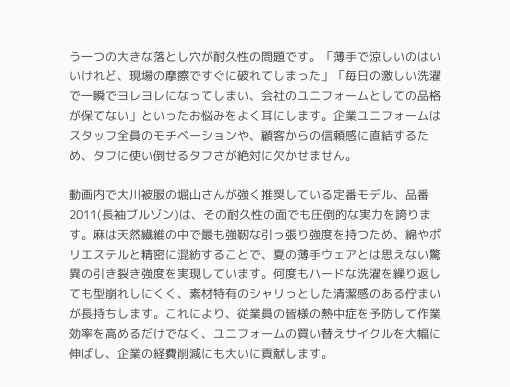う一つの大きな落とし穴が耐久性の問題です。「薄手で涼しいのはいいけれど、現場の摩擦ですぐに破れてしまった」「毎日の激しい洗濯で一瞬でヨレヨレになってしまい、会社のユニフォームとしての品格が保てない」といったお悩みをよく耳にします。企業ユニフォームはスタッフ全員のモチベーションや、顧客からの信頼感に直結するため、タフに使い倒せるタフさが絶対に欠かせません。

動画内で大川被服の堀山さんが強く推奨している定番モデル、品番2011(長袖ブルゾン)は、その耐久性の面でも圧倒的な実力を誇ります。麻は天然繊維の中で最も強靭な引っ張り強度を持つため、綿やポリエステルと精密に混紡することで、夏の薄手ウェアとは思えない驚異の引き裂き強度を実現しています。何度もハードな洗濯を繰り返しても型崩れしにくく、素材特有のシャリっとした清潔感のある佇まいが長持ちします。これにより、従業員の皆様の熱中症を予防して作業効率を高めるだけでなく、ユニフォームの買い替えサイクルを大幅に伸ばし、企業の経費削減にも大いに貢献します。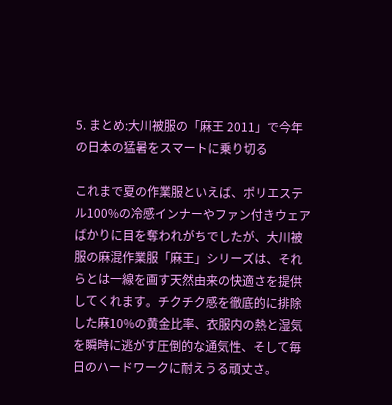5. まとめ:大川被服の「麻王 2011」で今年の日本の猛暑をスマートに乗り切る

これまで夏の作業服といえば、ポリエステル100%の冷感インナーやファン付きウェアばかりに目を奪われがちでしたが、大川被服の麻混作業服「麻王」シリーズは、それらとは一線を画す天然由来の快適さを提供してくれます。チクチク感を徹底的に排除した麻10%の黄金比率、衣服内の熱と湿気を瞬時に逃がす圧倒的な通気性、そして毎日のハードワークに耐えうる頑丈さ。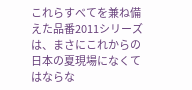これらすべてを兼ね備えた品番2011シリーズは、まさにこれからの日本の夏現場になくてはならな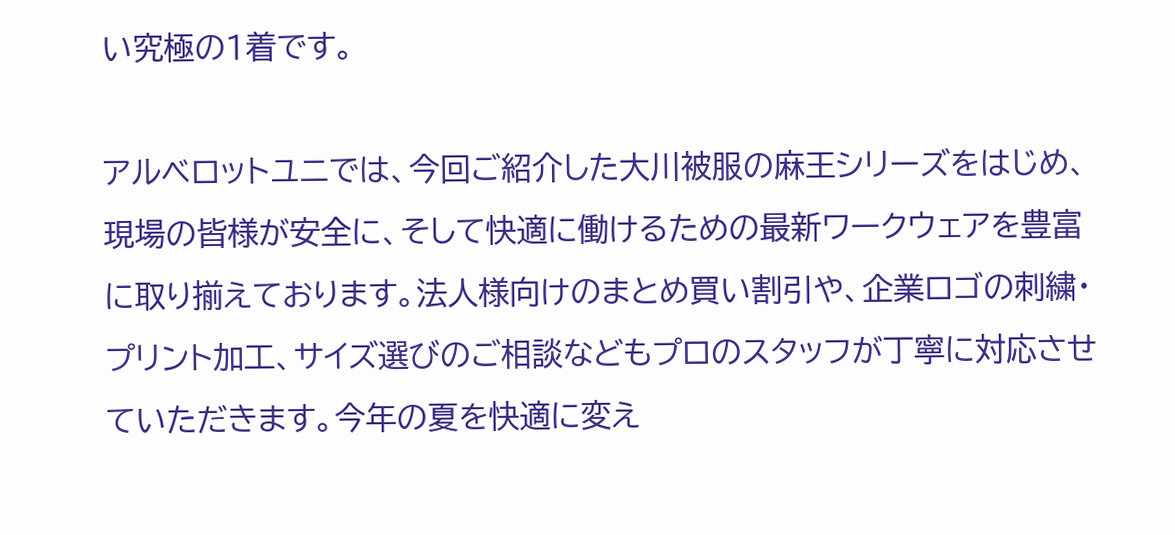い究極の1着です。

アルベロットユニでは、今回ご紹介した大川被服の麻王シリーズをはじめ、現場の皆様が安全に、そして快適に働けるための最新ワークウェアを豊富に取り揃えております。法人様向けのまとめ買い割引や、企業ロゴの刺繍・プリント加工、サイズ選びのご相談などもプロのスタッフが丁寧に対応させていただきます。今年の夏を快適に変え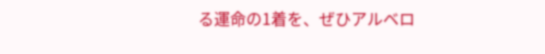る運命の1着を、ぜひアルベロ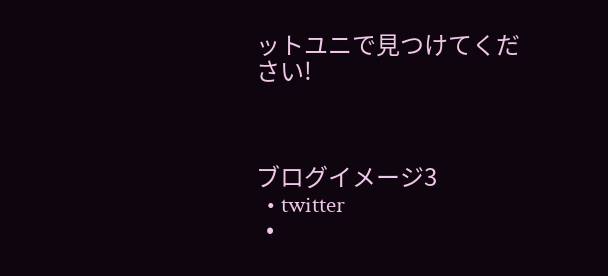ットユニで見つけてください!



ブログイメージ3
  • twitter
  •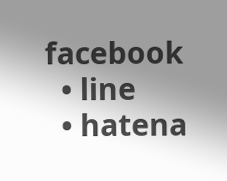facebook
  • line
  • hatena